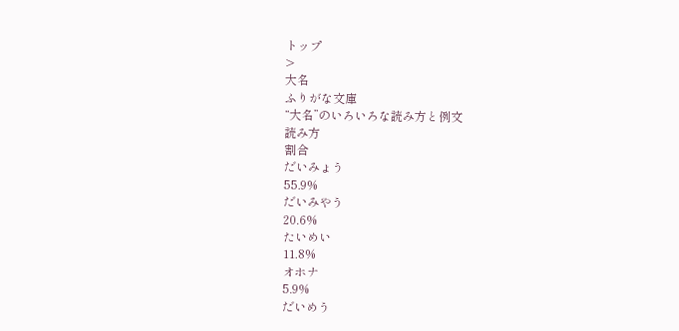トップ
>
大名
ふりがな文庫
“大名”のいろいろな読み方と例文
読み方
割合
だいみょう
55.9%
だいみやう
20.6%
たいめい
11.8%
オホナ
5.9%
だいめう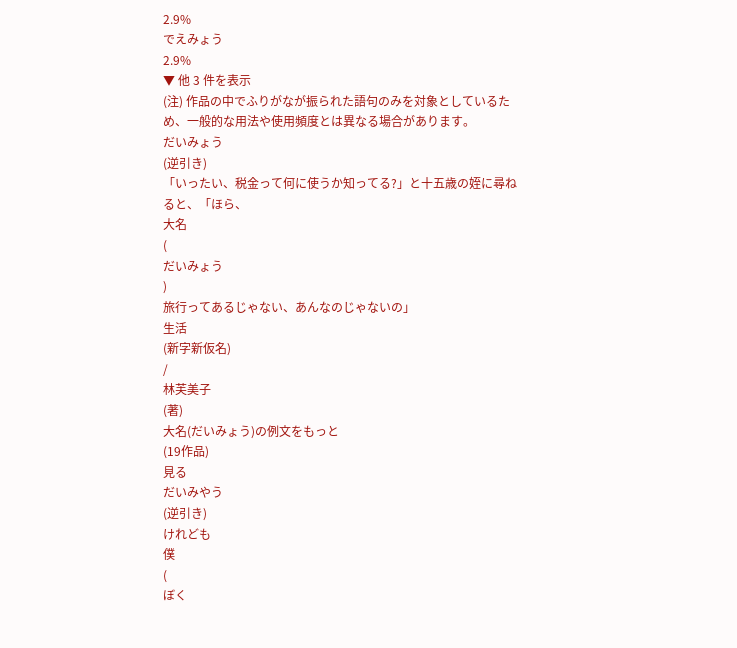2.9%
でえみょう
2.9%
▼ 他 3 件を表示
(注) 作品の中でふりがなが振られた語句のみを対象としているため、一般的な用法や使用頻度とは異なる場合があります。
だいみょう
(逆引き)
「いったい、税金って何に使うか知ってる?」と十五歳の姪に尋ねると、「ほら、
大名
(
だいみょう
)
旅行ってあるじゃない、あんなのじゃないの」
生活
(新字新仮名)
/
林芙美子
(著)
大名(だいみょう)の例文をもっと
(19作品)
見る
だいみやう
(逆引き)
けれども
僕
(
ぼく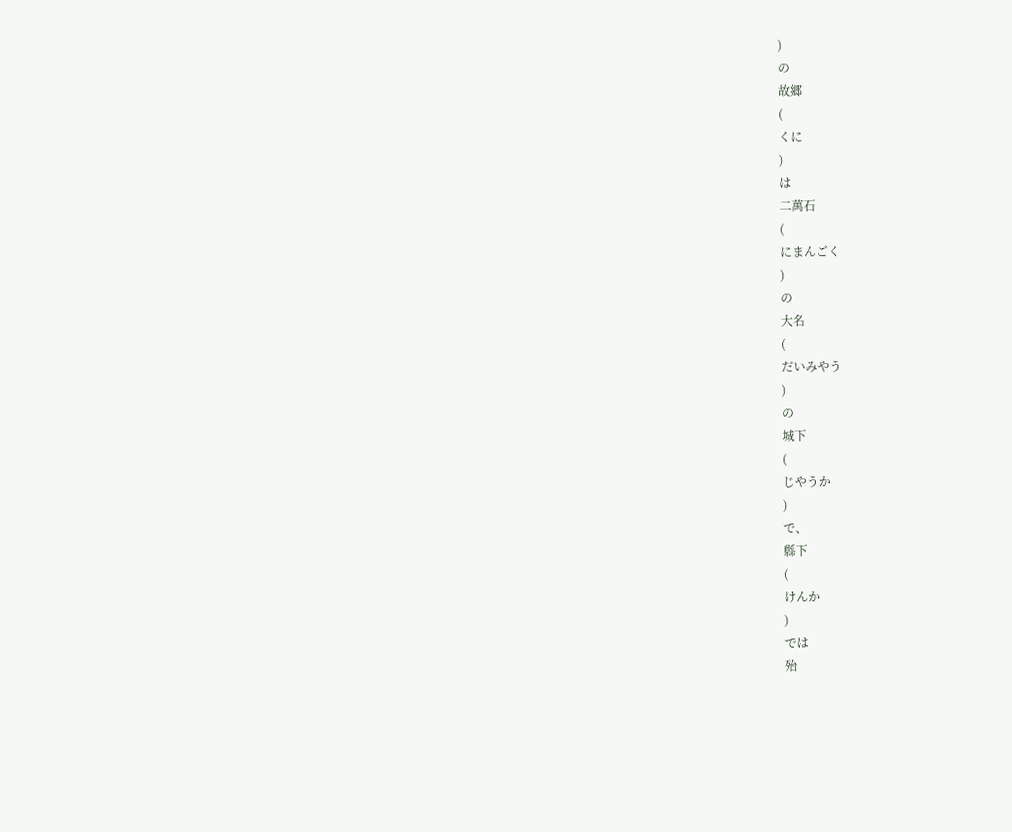)
の
故郷
(
くに
)
は
二萬石
(
にまんごく
)
の
大名
(
だいみやう
)
の
城下
(
じやうか
)
で、
縣下
(
けんか
)
では
殆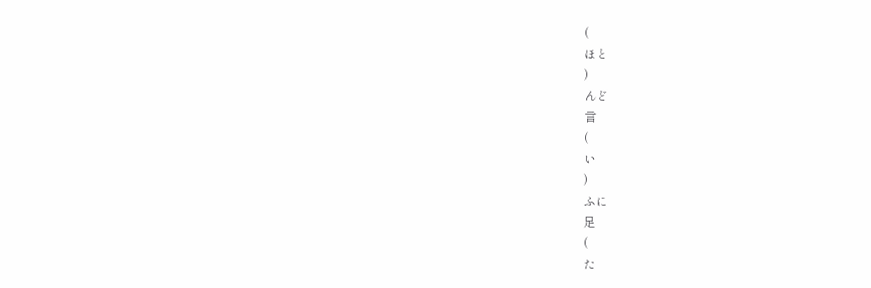(
ほと
)
んど
言
(
い
)
ふに
足
(
た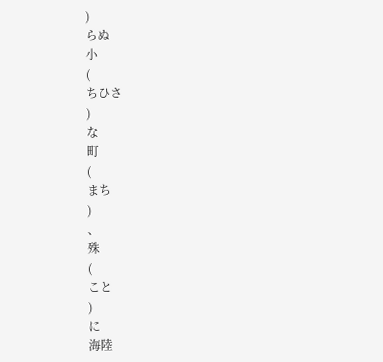)
らぬ
小
(
ちひさ
)
な
町
(
まち
)
、
殊
(
こと
)
に
海陸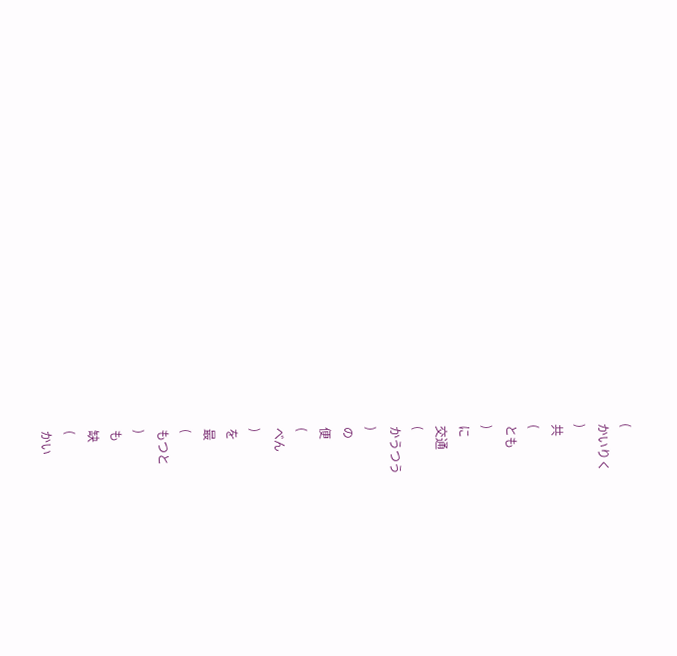(
かいりく
)
共
(
とも
)
に
交通
(
かうつう
)
の
便
(
べん
)
を
最
(
もつと
)
も
缺
(
かい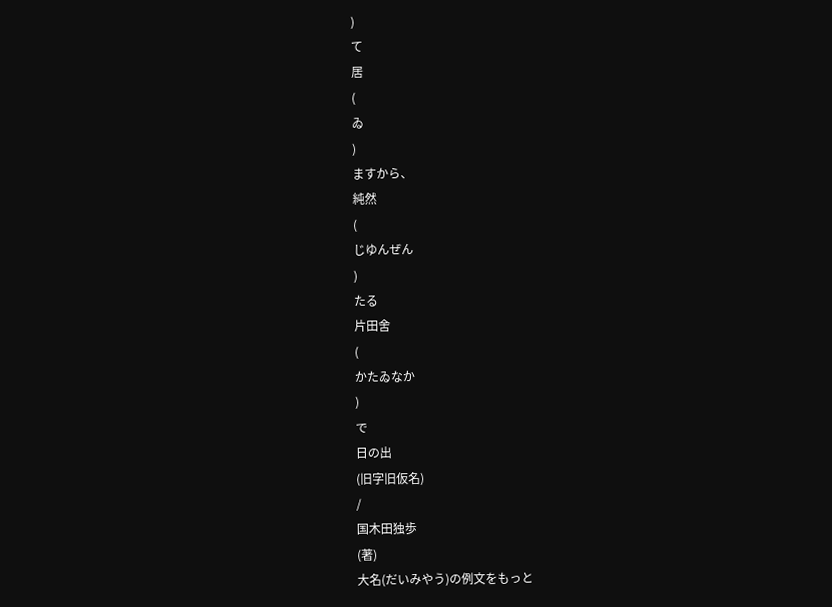)
て
居
(
ゐ
)
ますから、
純然
(
じゆんぜん
)
たる
片田舍
(
かたゐなか
)
で
日の出
(旧字旧仮名)
/
国木田独歩
(著)
大名(だいみやう)の例文をもっと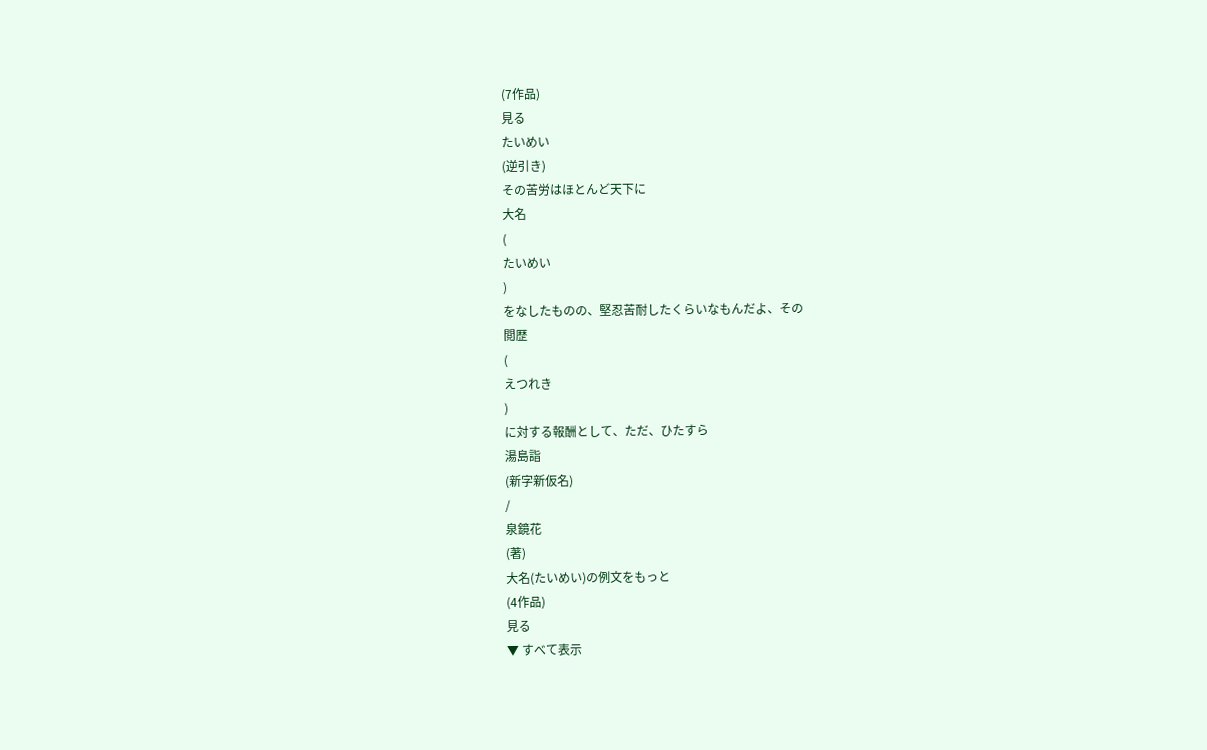(7作品)
見る
たいめい
(逆引き)
その苦労はほとんど天下に
大名
(
たいめい
)
をなしたものの、堅忍苦耐したくらいなもんだよ、その
閲歴
(
えつれき
)
に対する報酬として、ただ、ひたすら
湯島詣
(新字新仮名)
/
泉鏡花
(著)
大名(たいめい)の例文をもっと
(4作品)
見る
▼ すべて表示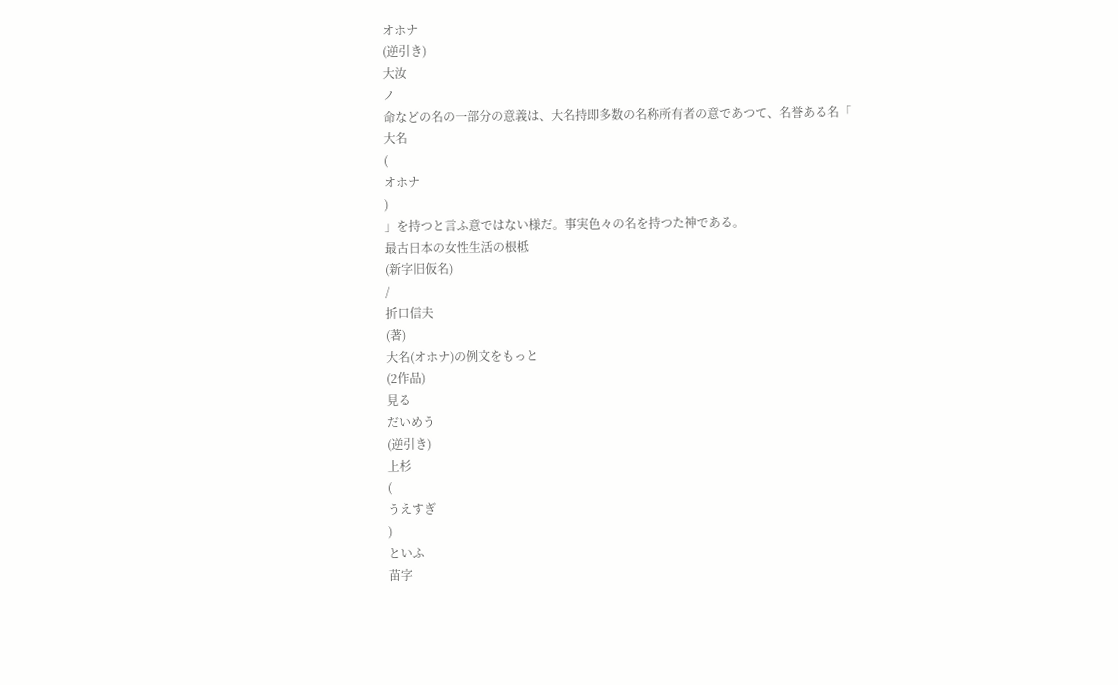オホナ
(逆引き)
大汝
ノ
命などの名の一部分の意義は、大名持即多数の名称所有者の意であつて、名誉ある名「
大名
(
オホナ
)
」を持つと言ふ意ではない様だ。事実色々の名を持つた神である。
最古日本の女性生活の根柢
(新字旧仮名)
/
折口信夫
(著)
大名(オホナ)の例文をもっと
(2作品)
見る
だいめう
(逆引き)
上杉
(
うえすぎ
)
といふ
苗字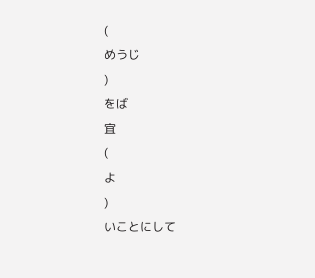(
めうじ
)
をば
宜
(
よ
)
いことにして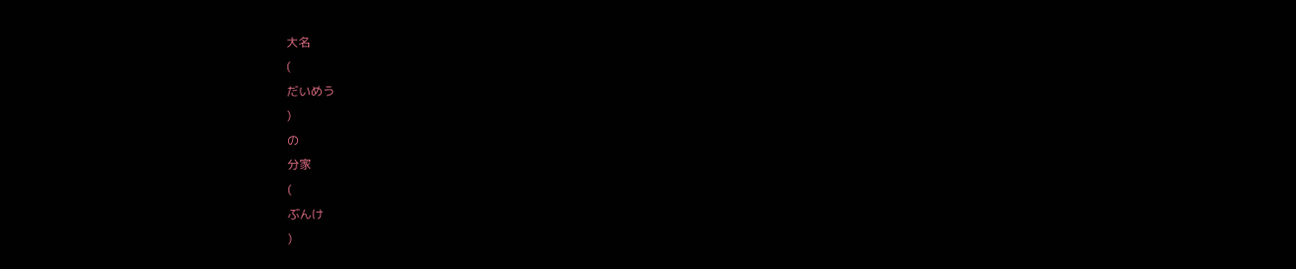大名
(
だいめう
)
の
分家
(
ぶんけ
)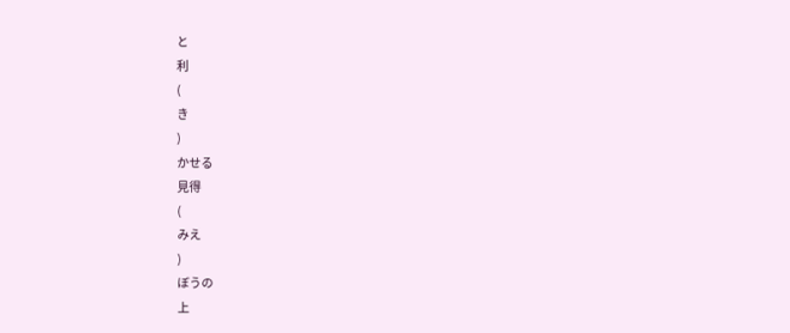と
利
(
き
)
かせる
見得
(
みえ
)
ぼうの
上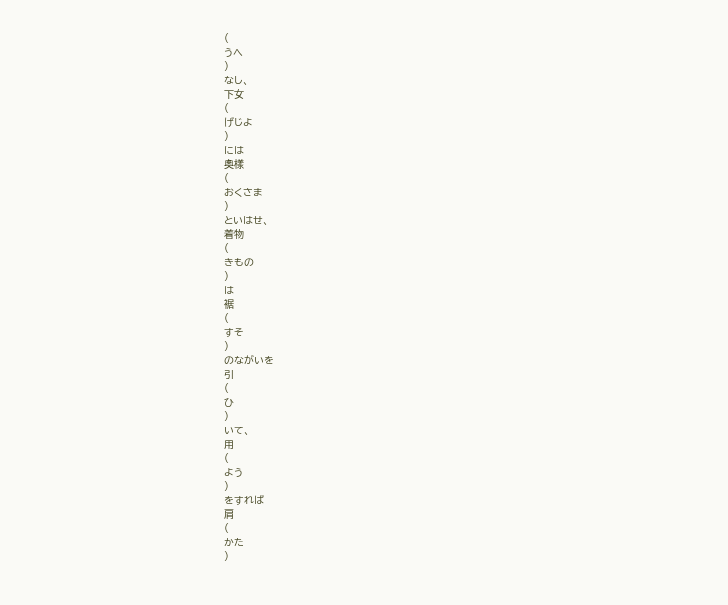(
うへ
)
なし、
下女
(
げじよ
)
には
奧樣
(
おくさま
)
といはせ、
着物
(
きもの
)
は
裾
(
すそ
)
のながいを
引
(
ひ
)
いて、
用
(
よう
)
をすれば
肩
(
かた
)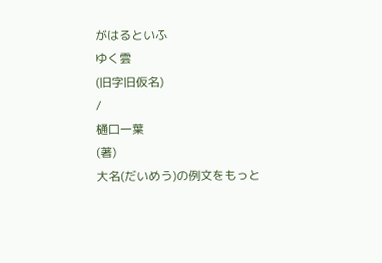がはるといふ
ゆく雲
(旧字旧仮名)
/
樋口一葉
(著)
大名(だいめう)の例文をもっと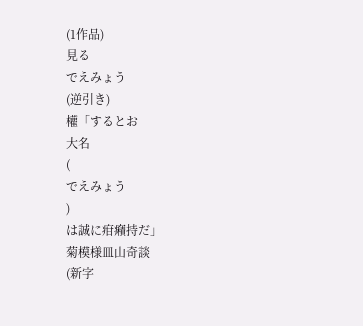(1作品)
見る
でえみょう
(逆引き)
權「するとお
大名
(
でえみょう
)
は誠に疳癪持だ」
菊模様皿山奇談
(新字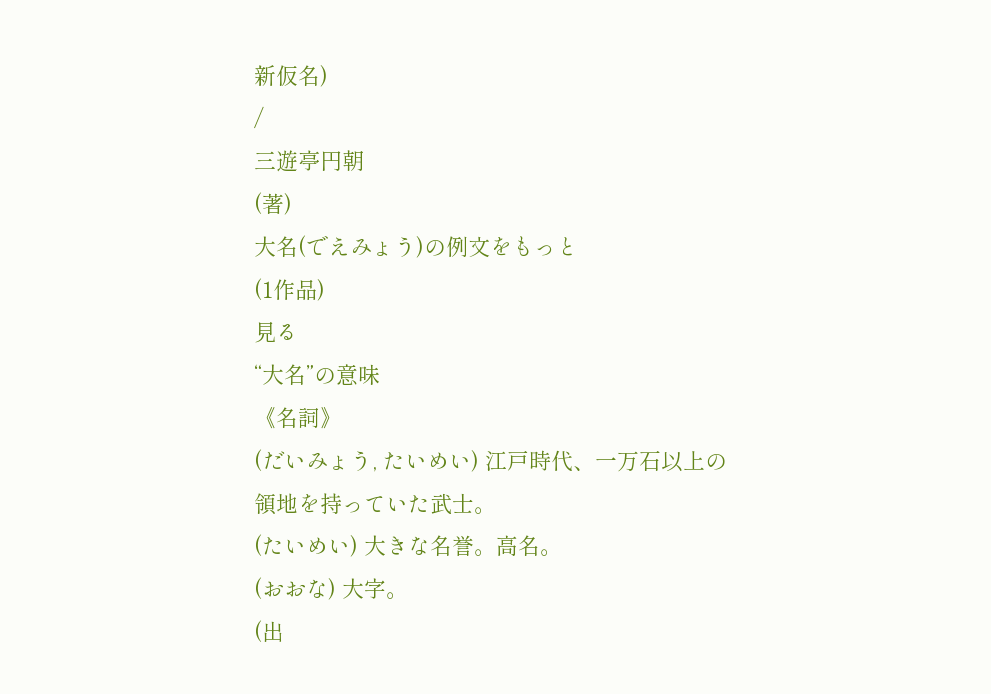新仮名)
/
三遊亭円朝
(著)
大名(でえみょう)の例文をもっと
(1作品)
見る
“大名”の意味
《名詞》
(だいみょう, たいめい) 江戸時代、一万石以上の領地を持っていた武士。
(たいめい) 大きな名誉。高名。
(おおな) 大字。
(出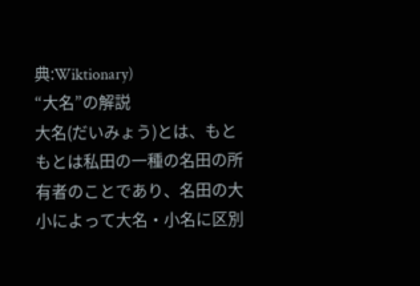典:Wiktionary)
“大名”の解説
大名(だいみょう)とは、もともとは私田の一種の名田の所有者のことであり、名田の大小によって大名・小名に区別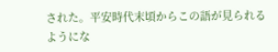された。平安時代末頃からこの語が見られるようにな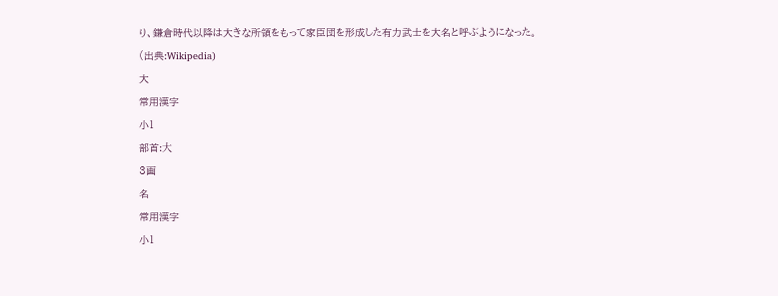り、鎌倉時代以降は大きな所領をもって家臣団を形成した有力武士を大名と呼ぶようになった。
(出典:Wikipedia)
大
常用漢字
小1
部首:⼤
3画
名
常用漢字
小1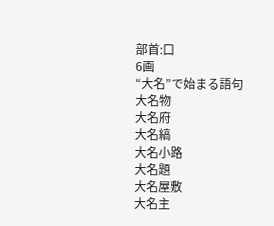部首:⼝
6画
“大名”で始まる語句
大名物
大名府
大名縞
大名小路
大名題
大名屋敷
大名主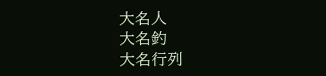大名人
大名釣
大名行列